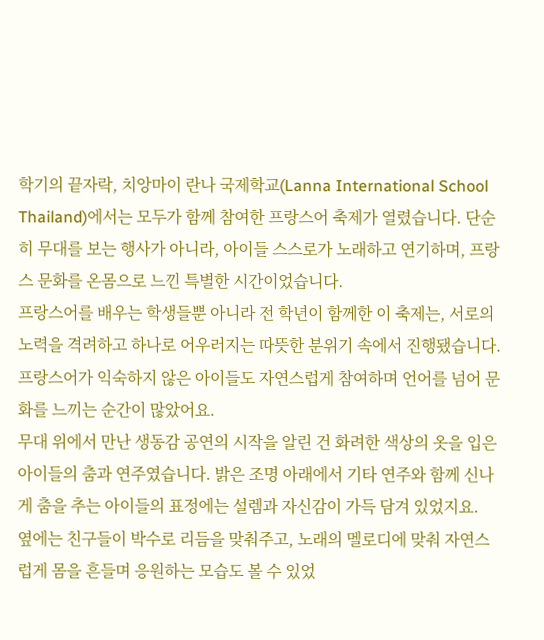학기의 끝자락, 치앙마이 란나 국제학교(Lanna International School Thailand)에서는 모두가 함께 참여한 프랑스어 축제가 열렸습니다. 단순히 무대를 보는 행사가 아니라, 아이들 스스로가 노래하고 연기하며, 프랑스 문화를 온몸으로 느낀 특별한 시간이었습니다.
프랑스어를 배우는 학생들뿐 아니라 전 학년이 함께한 이 축제는, 서로의 노력을 격려하고 하나로 어우러지는 따뜻한 분위기 속에서 진행됐습니다. 프랑스어가 익숙하지 않은 아이들도 자연스럽게 참여하며 언어를 넘어 문화를 느끼는 순간이 많았어요.
무대 위에서 만난 생동감 공연의 시작을 알린 건 화려한 색상의 옷을 입은 아이들의 춤과 연주였습니다. 밝은 조명 아래에서 기타 연주와 함께 신나게 춤을 추는 아이들의 표정에는 설렘과 자신감이 가득 담겨 있었지요.
옆에는 친구들이 박수로 리듬을 맞춰주고, 노래의 멜로디에 맞춰 자연스럽게 몸을 흔들며 응원하는 모습도 볼 수 있었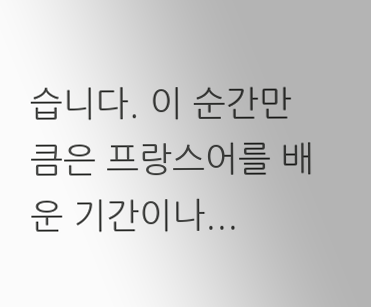습니다. 이 순간만큼은 프랑스어를 배운 기간이나...